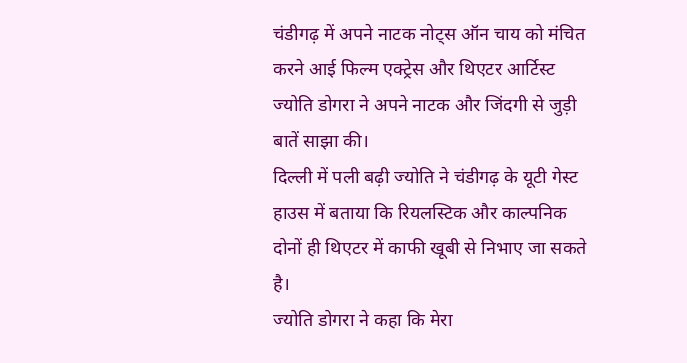चंडीगढ़ में अपने नाटक नोट्स ऑन चाय को मंचित करने आई फिल्म एक्ट्रेस और थिएटर आर्टिस्ट ज्योति डोगरा ने अपने नाटक और जिंदगी से जुड़ी बातें साझा की।
दिल्ली में पली बढ़ी ज्योति ने चंडीगढ़ के यूटी गेस्ट हाउस में बताया कि रियलस्टिक और काल्पनिक दोनों ही थिएटर में काफी खूबी से निभाए जा सकते है।
ज्योति डोगरा ने कहा कि मेरा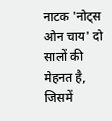नाटक 'नोट्स ओन चाय' दो सालों की मेहनत है, जिसमें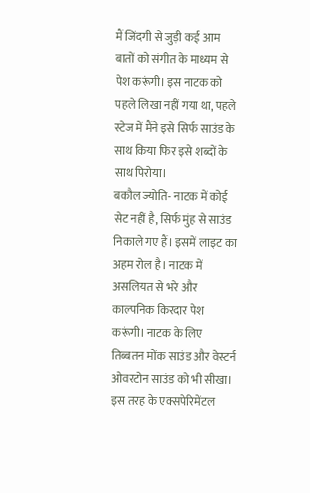मैं जिंदगी से जुड़ी कई आम बातों को संगीत के माध्यम से पेश करूंगी। इस नाटक को पहले लिखा नहीं गया था, पहले स्टेज में मैंने इसे सिर्फ साउंड के साथ किया फिर इसे शब्दों के साथ पिरोया।
बकौल ज्योति- नाटक में कोई सेट नहीं है, सिर्फ मुंह से साउंड निकाले गए हैं। इसमें लाइट का अहम रोल है। नाटक में असलियत से भरे और काल्पनिक किरदार पेश करूंगी। नाटक के लिए तिब्बतन मोंक साउंड और वेस्टर्न ओवरटोन साउंड को भी सीखा।
इस तरह के एक्सपेरिमेंटल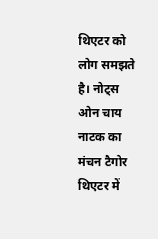थिएटर को लोग समझते है। नोट्स ओन चाय नाटक का मंचन टैगोर थिएटर में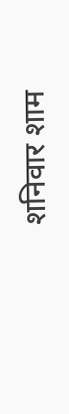शनिवार शाम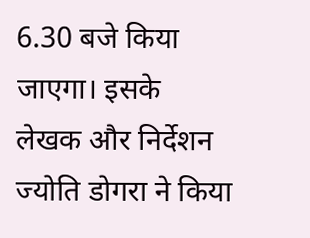6.30 बजे किया जाएगा। इसके लेखक और निर्देशन ज्योति डोगरा ने किया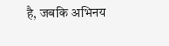है, जबकि अभिनय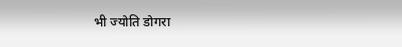भी ज्योति डोगरा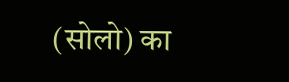(सोलो) का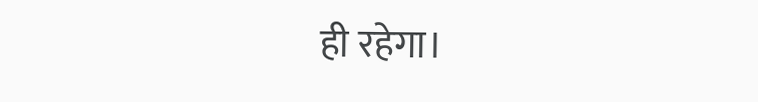ही रहेगा।